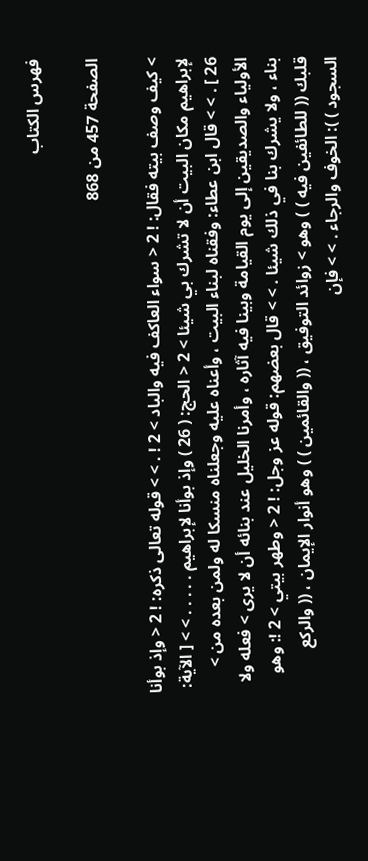فهرس الكتاب

الصفحة 457 من 868

> كيف وصف بيته فقال: ! 2 < سواء العاكف فيه والباد > 2 ! . > > قوله تعالى ذكره: ! 2 < وإذ بوأنا لإبراهيم مكان البيت أن لا تشرك بي شيئا > 2 < الحج: ( 26 ) وإذ بوأنا لإبراهيم . . . . . > > [ الآية: 26 ] . > > قال ابن عطاء: وفقناه لبناء البيت ، وأعناه عليه وجعلناه منسكا له ولمن بعده من > الأولياء والصديقين إلى يوم القيامة وبينا فيه آثاره ، وأمرنا الخليل عند بنائه أن لا يرى > فعله ولا بناء ، ولا يشرك بنا في ذلك شيئا . > > قال بعضهم: قوله عز وجل: ! 2 < وطهر بيتي > 2 !: وهو قلبك (( للطائفين فيه ) ) وهو > زوائد التوفيق ، (( والقائمين ) ) وهو أنوار الإيمان ، (( والركع السجود ) ): الخوف والرجاء . > > فإن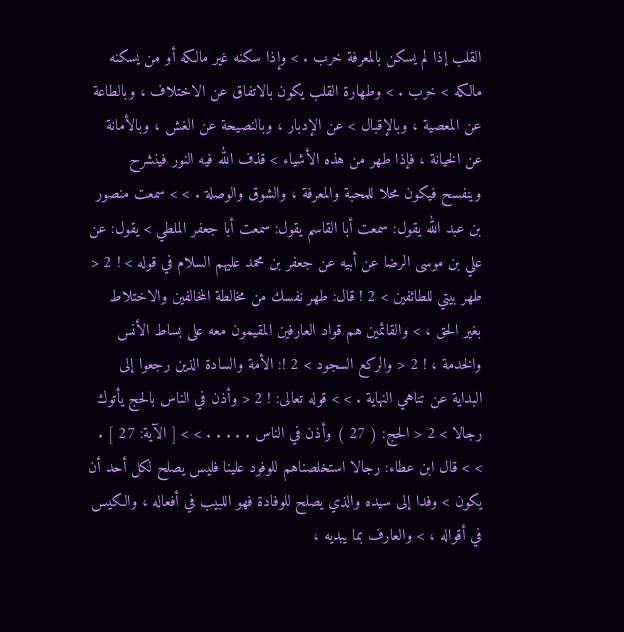القلب إذا لم يسكن بالمعرفة خرب . > وإذا سكنه غير مالكه أو من يسكنه مالكه > خرب . > وطهارة القلب يكون بالاتفاق عن الاختلاف ، وبالطاعة عن المعصية ، وبالإقبال > عن الإدبار ، وبالنصيحة عن الغش ، وبالأمانة عن الخيانة ، فإذا طهر من هذه الأشياء > قذف الله فيه النور فينشرح وينفسح فيكون محلا للمحبة والمعرفة ، والشوق والوصلة . > > سمعت منصور بن عبد الله يقول: سمعت أبا القاسم يقول: سمعت أبا جعفر الملطي > يقول: عن علي بن موسى الرضا عن أبيه عن جعفر بن محمد عليهم السلام في قوله > ! 2 < طهر بيتي للطائفين > 2 ! قال: طهر نفسك من مخالطة المخالفين والاختلاط بغير الحق ، > والقائمين هم قواد العارفين المقيمون معه على بساط الأنس والخدمة ، ! 2 < والركع السجود > 2 !: الأمة والسادة الذين رجعوا إلى البداية عن تناهي النهاية . > > قوله تعالى: ! 2 < وأذن في الناس بالحج يأتوك رجالا > 2 < الحج: ( 27 ) وأذن في الناس . . . . . > > [ الآية: 27 ] . > > قال ابن عطاء: رجالا استخلصناهم للوفود علينا فليس يصلح لكل أحد أن يكون > وفدا إلى سيده والذي يصلح للوفادة فهو اللبيب في أفعاله ، والكيس في أقواله ، > والعارف بما يبديه ،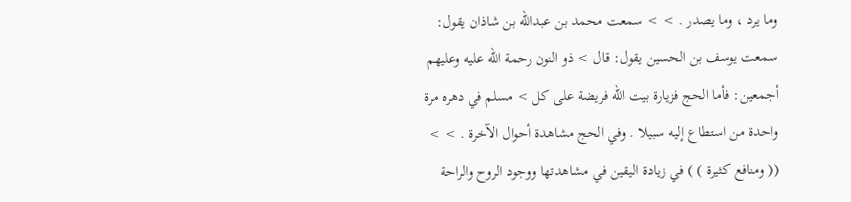وما يرد ، وما يصدر . > > سمعت محمد بن عبدالله بن شاذان يقول: سمعت يوسف بن الحسين يقول: قال > ذو النون رحمة الله عليه وعليهم أجمعين: فأما الحج فزيارة بيت الله فريضة على كل > مسلم في دهره مرة واحدة من استطاع إليه سبيلا . وفي الحج مشاهدة أحوال الآخرة . > > (( ومنافع كثيرة ) ) في زيادة اليقين في مشاهدتها ووجود الروح والراحة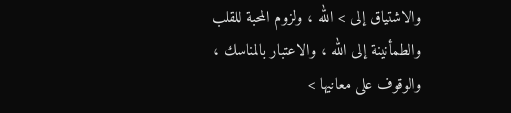والاشتياق إلى > الله ، ولزوم المحبة للقلب والطمأنينة إلى الله ، والاعتبار بالمناسك ، والوقوف على معانيها >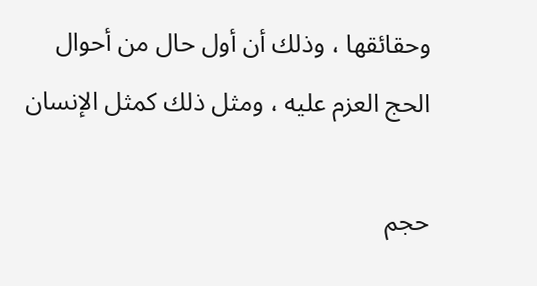وحقائقها ، وذلك أن أول حال من أحوال الحج العزم عليه ، ومثل ذلك كمثل الإنسان

حجم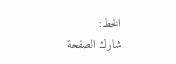الخط:
شارك الصفحة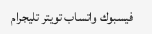فيسبوك واتساب تويتر تليجرام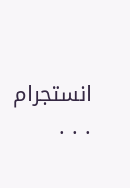انستجرام
. . .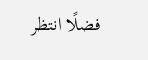فضلًا انتظر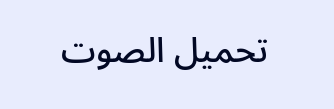تحميل الصوت